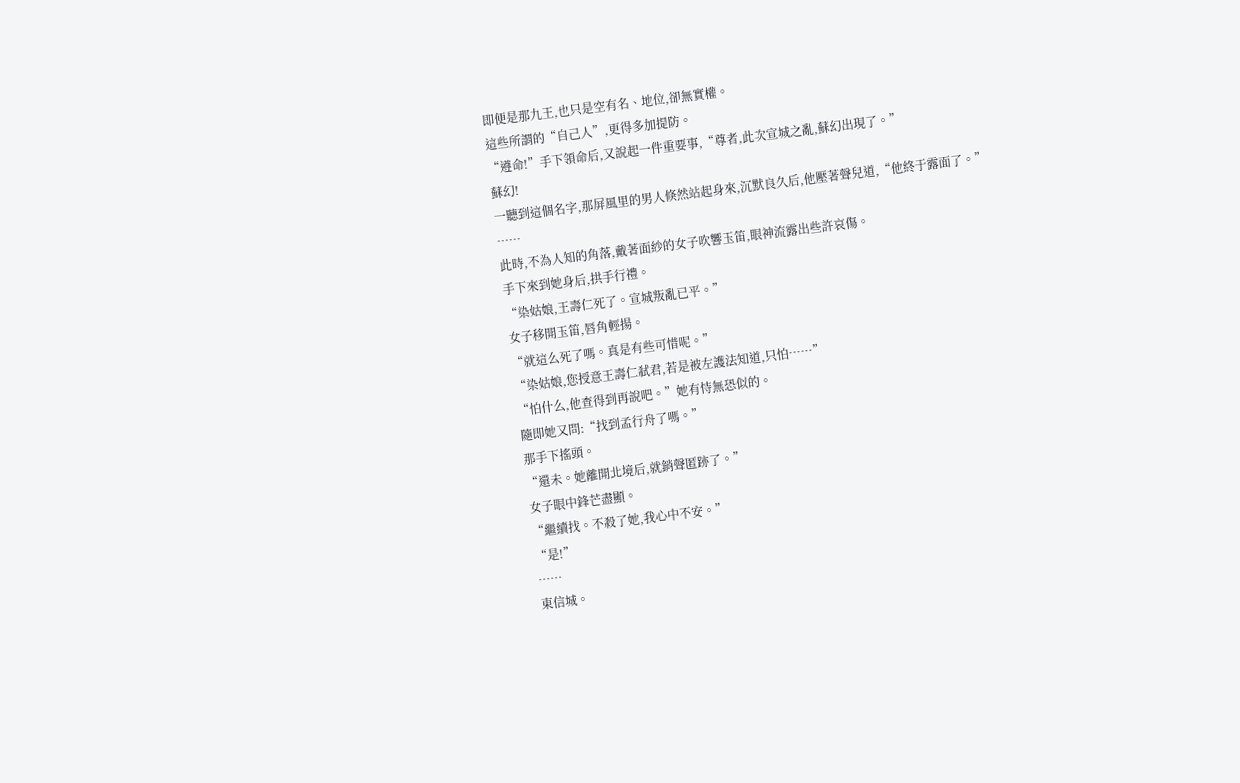即便是那九王,也只是空有名、地位,卻無實權。
這些所謂的“自己人”,更得多加提防。
“遵命!”手下領命后,又說起一件重要事,“尊者,此次宣城之亂,蘇幻出現了。”
蘇幻!
一聽到這個名字,那屏風里的男人倏然站起身來,沉默良久后,他壓著聲兒道,“他終于露面了。”
……
此時,不為人知的角落,戴著面紗的女子吹響玉笛,眼神流露出些許哀傷。
手下來到她身后,拱手行禮。
“染姑娘,王壽仁死了。宣城叛亂已平。”
女子移開玉笛,唇角輕揚。
“就這么死了嗎。真是有些可惜呢。”
“染姑娘,您授意王壽仁弒君,若是被左護法知道,只怕……”
“怕什么,他查得到再說吧。”她有恃無恐似的。
隨即她又問:“找到孟行舟了嗎。”
那手下搖頭。
“還未。她離開北境后,就銷聲匿跡了。”
女子眼中鋒芒盡顯。
“繼續找。不殺了她,我心中不安。”
“是!”
……
東信城。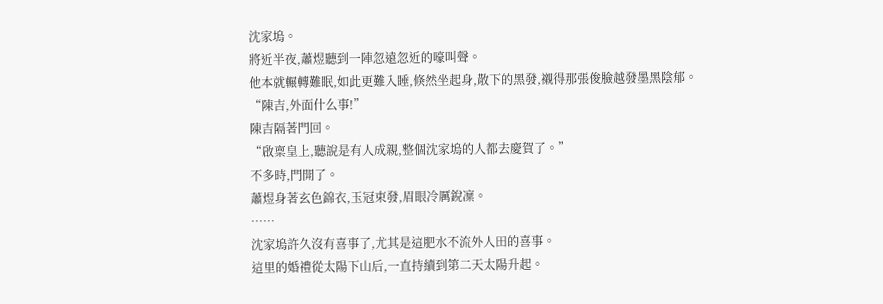沈家塢。
將近半夜,蕭煜聽到一陣忽遠忽近的嚎叫聲。
他本就輾轉難眠,如此更難入睡,倏然坐起身,散下的黑發,襯得那張俊臉越發墨黑陰郁。
“陳吉,外面什么事!”
陳吉隔著門回。
“啟稟皇上,聽說是有人成親,整個沈家塢的人都去慶賀了。”
不多時,門開了。
蕭煜身著玄色錦衣,玉冠束發,眉眼冷厲銳凜。
……
沈家塢許久沒有喜事了,尤其是這肥水不流外人田的喜事。
這里的婚禮從太陽下山后,一直持續到第二天太陽升起。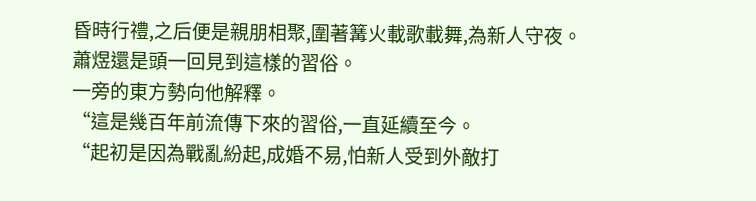昏時行禮,之后便是親朋相聚,圍著篝火載歌載舞,為新人守夜。
蕭煜還是頭一回見到這樣的習俗。
一旁的東方勢向他解釋。
“這是幾百年前流傳下來的習俗,一直延續至今。
“起初是因為戰亂紛起,成婚不易,怕新人受到外敵打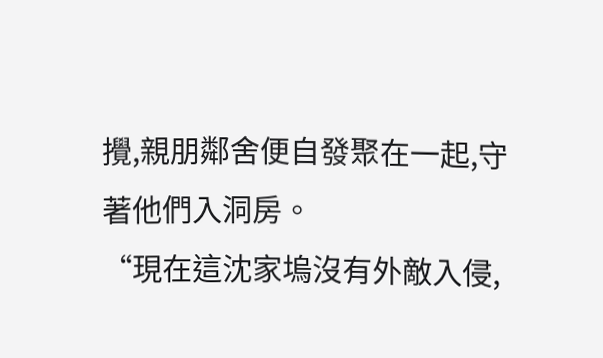攪,親朋鄰舍便自發聚在一起,守著他們入洞房。
“現在這沈家塢沒有外敵入侵,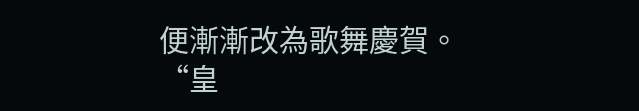便漸漸改為歌舞慶賀。
“皇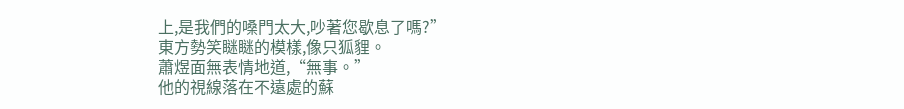上,是我們的嗓門太大,吵著您歇息了嗎?”
東方勢笑瞇瞇的模樣,像只狐貍。
蕭煜面無表情地道,“無事。”
他的視線落在不遠處的蘇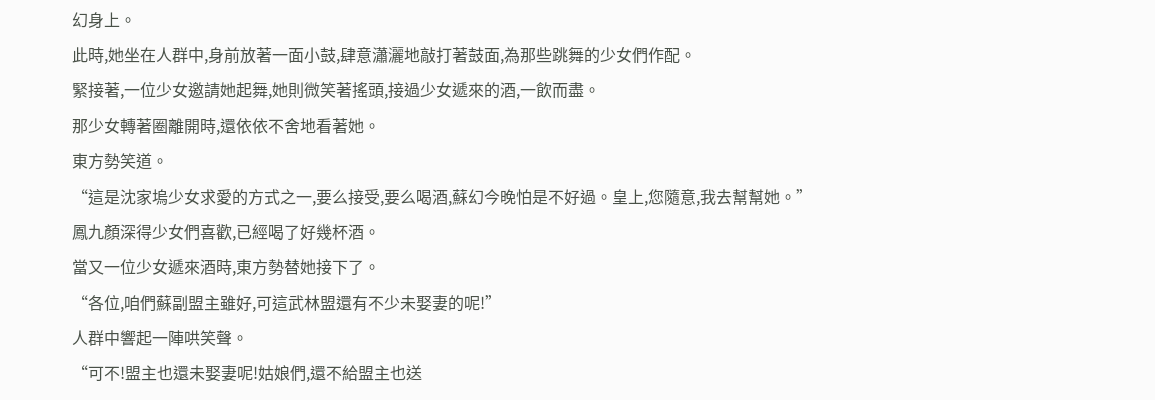幻身上。
此時,她坐在人群中,身前放著一面小鼓,肆意瀟灑地敲打著鼓面,為那些跳舞的少女們作配。
緊接著,一位少女邀請她起舞,她則微笑著搖頭,接過少女遞來的酒,一飲而盡。
那少女轉著圈離開時,還依依不舍地看著她。
東方勢笑道。
“這是沈家塢少女求愛的方式之一,要么接受,要么喝酒,蘇幻今晚怕是不好過。皇上,您隨意,我去幫幫她。”
鳳九顏深得少女們喜歡,已經喝了好幾杯酒。
當又一位少女遞來酒時,東方勢替她接下了。
“各位,咱們蘇副盟主雖好,可這武林盟還有不少未娶妻的呢!”
人群中響起一陣哄笑聲。
“可不!盟主也還未娶妻呢!姑娘們,還不給盟主也送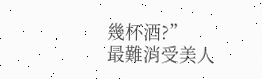幾杯酒?”
最難消受美人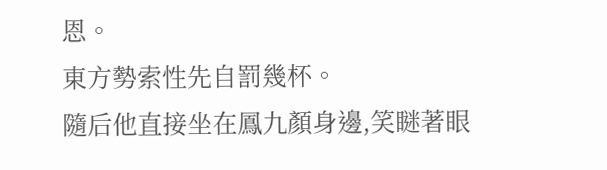恩。
東方勢索性先自罰幾杯。
隨后他直接坐在鳳九顏身邊,笑瞇著眼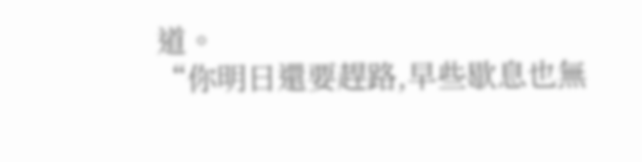道。
“你明日還要趕路,早些歇息也無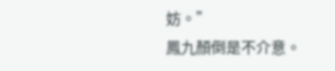妨。”
鳳九顏倒是不介意。